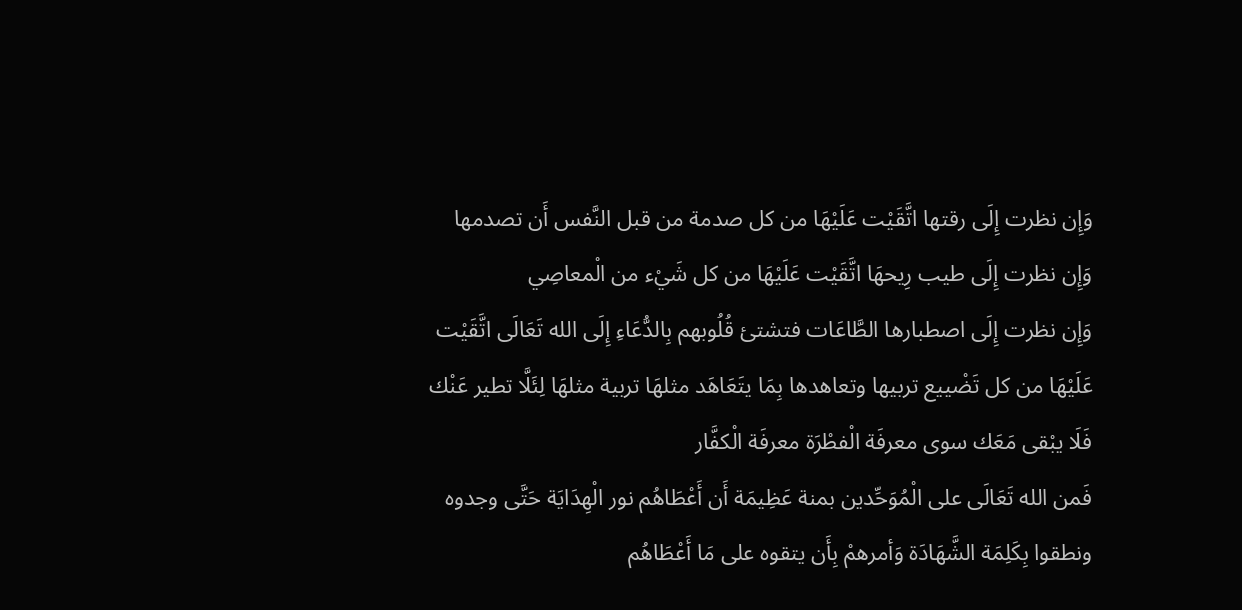وَإِن نظرت إِلَى رقتها اتَّقَيْت عَلَيْهَا من كل صدمة من قبل النَّفس أَن تصدمها
وَإِن نظرت إِلَى طيب رِيحهَا اتَّقَيْت عَلَيْهَا من كل شَيْء من الْمعاصِي
وَإِن نظرت إِلَى اصطبارها الطَّاعَات فتشتئ قُلُوبهم بِالدُّعَاءِ إِلَى الله تَعَالَى اتَّقَيْت عَلَيْهَا من كل تَضْييع تربيها وتعاهدها بِمَا يتَعَاهَد مثلهَا تربية مثلهَا لِئَلَّا تطير عَنْك فَلَا يبْقى مَعَك سوى معرفَة الْفطْرَة معرفَة الْكفَّار
فَمن الله تَعَالَى على الْمُوَحِّدين بمنة عَظِيمَة أَن أَعْطَاهُم نور الْهِدَايَة حَتَّى وجدوه ونطقوا بِكَلِمَة الشَّهَادَة وَأمرهمْ بِأَن يتقوه على مَا أَعْطَاهُم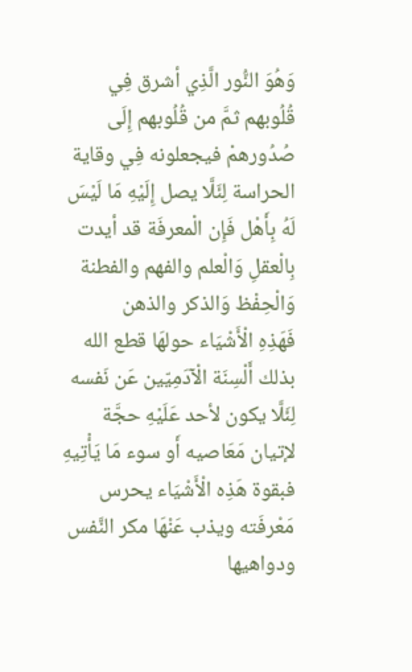وَهُوَ النُّور الَّذِي أشرق فِي قُلُوبهم ثمَّ من قُلُوبهم إِلَى صُدُورهمْ فيجعلونه فِي وقاية الحراسة لِئَلَّا يصل إِلَيْهِ مَا لَيْسَ لَهُ بِأَهْل فَإِن الْمعرفَة قد أيدت بِالْعقلِ وَالْعلم والفهم والفطنة وَالْحِفْظ وَالذكر والذهن
فَهَذِهِ الْأَشْيَاء حولهَا قطع الله بذلك أَلْسِنَة الْآدَمِيّين عَن نَفسه لِئَلَّا يكون لأحد عَلَيْهِ حجَّة لإتيان مَعَاصيه أَو سوء مَا يَأْتِيهِ فبقوة هَذِه الْأَشْيَاء يحرس مَعْرفَته ويذب عَنْهَا مكر النَّفس ودواهيها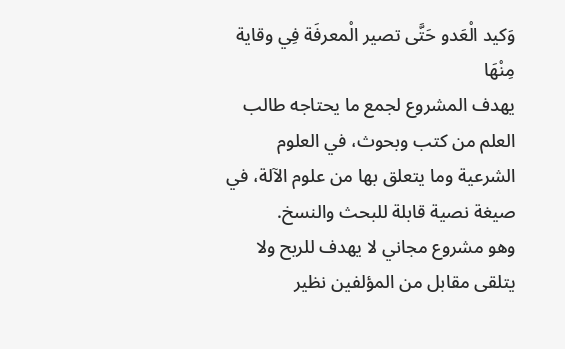وَكيد الْعَدو حَتَّى تصير الْمعرفَة فِي وقاية مِنْهَا
يهدف المشروع لجمع ما يحتاجه طالب العلم من كتب وبحوث، في العلوم الشرعية وما يتعلق بها من علوم الآلة، في صيغة نصية قابلة للبحث والنسخ.
وهو مشروع مجاني لا يهدف للربح ولا يتلقى مقابل من المؤلفين نظير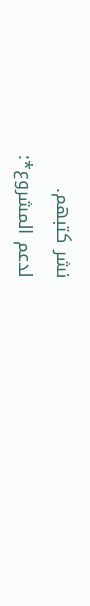نشر كتبهم.
لدعم المشروع*: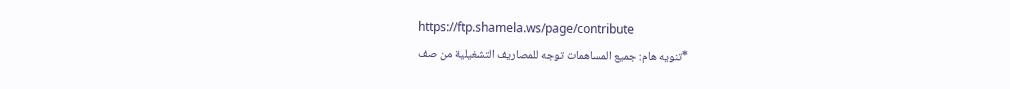https://ftp.shamela.ws/page/contribute
*تنويه هام: جميع المساهمات توجه للمصاريف التشغيلية من صف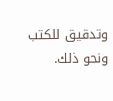وتدقيق للكتب ونحو ذلك.